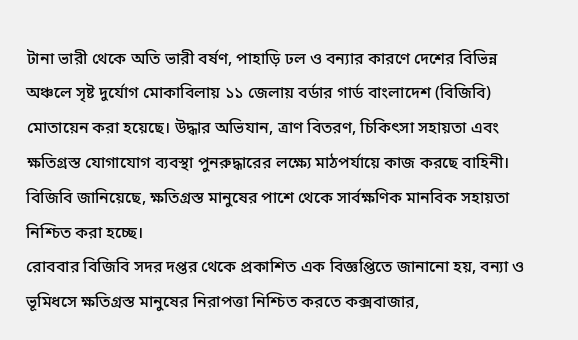টানা ভারী থেকে অতি ভারী বর্ষণ, পাহাড়ি ঢল ও বন্যার কারণে দেশের বিভিন্ন অঞ্চলে সৃষ্ট দুর্যোগ মোকাবিলায় ১১ জেলায় বর্ডার গার্ড বাংলাদেশ (বিজিবি) মোতায়েন করা হয়েছে। উদ্ধার অভিযান, ত্রাণ বিতরণ, চিকিৎসা সহায়তা এবং ক্ষতিগ্রস্ত যোগাযোগ ব্যবস্থা পুনরুদ্ধারের লক্ষ্যে মাঠপর্যায়ে কাজ করছে বাহিনী। বিজিবি জানিয়েছে, ক্ষতিগ্রস্ত মানুষের পাশে থেকে সার্বক্ষণিক মানবিক সহায়তা নিশ্চিত করা হচ্ছে।
রোববার বিজিবি সদর দপ্তর থেকে প্রকাশিত এক বিজ্ঞপ্তিতে জানানো হয়, বন্যা ও ভূমিধসে ক্ষতিগ্রস্ত মানুষের নিরাপত্তা নিশ্চিত করতে কক্সবাজার,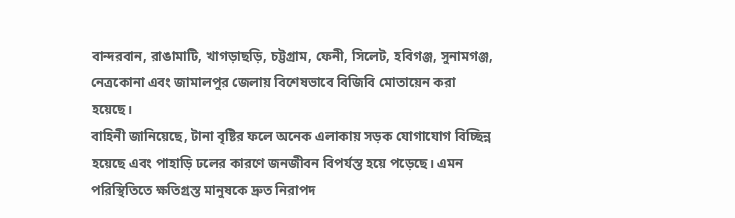বান্দরবান, রাঙামাটি, খাগড়াছড়ি, চট্টগ্রাম, ফেনী, সিলেট, হবিগঞ্জ, সুনামগঞ্জ, নেত্রকোনা এবং জামালপুর জেলায় বিশেষভাবে বিজিবি মোতায়েন করা হয়েছে।
বাহিনী জানিয়েছে, টানা বৃষ্টির ফলে অনেক এলাকায় সড়ক যোগাযোগ বিচ্ছিন্ন হয়েছে এবং পাহাড়ি ঢলের কারণে জনজীবন বিপর্যস্ত হয়ে পড়েছে। এমন পরিস্থিতিতে ক্ষতিগ্রস্ত মানুষকে দ্রুত নিরাপদ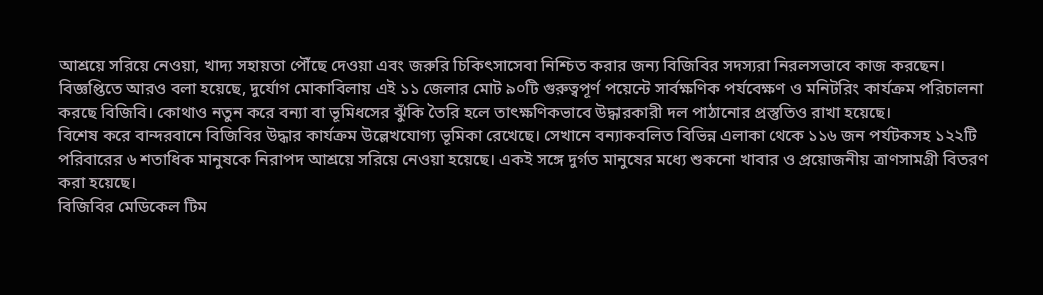আশ্রয়ে সরিয়ে নেওয়া, খাদ্য সহায়তা পৌঁছে দেওয়া এবং জরুরি চিকিৎসাসেবা নিশ্চিত করার জন্য বিজিবির সদস্যরা নিরলসভাবে কাজ করছেন।
বিজ্ঞপ্তিতে আরও বলা হয়েছে, দুর্যোগ মোকাবিলায় এই ১১ জেলার মোট ৯০টি গুরুত্বপূর্ণ পয়েন্টে সার্বক্ষণিক পর্যবেক্ষণ ও মনিটরিং কার্যক্রম পরিচালনা করছে বিজিবি। কোথাও নতুন করে বন্যা বা ভূমিধসের ঝুঁকি তৈরি হলে তাৎক্ষণিকভাবে উদ্ধারকারী দল পাঠানোর প্রস্তুতিও রাখা হয়েছে।
বিশেষ করে বান্দরবানে বিজিবির উদ্ধার কার্যক্রম উল্লেখযোগ্য ভূমিকা রেখেছে। সেখানে বন্যাকবলিত বিভিন্ন এলাকা থেকে ১১৬ জন পর্যটকসহ ১২২টি পরিবারের ৬ শতাধিক মানুষকে নিরাপদ আশ্রয়ে সরিয়ে নেওয়া হয়েছে। একই সঙ্গে দুর্গত মানুষের মধ্যে শুকনো খাবার ও প্রয়োজনীয় ত্রাণসামগ্রী বিতরণ করা হয়েছে।
বিজিবির মেডিকেল টিম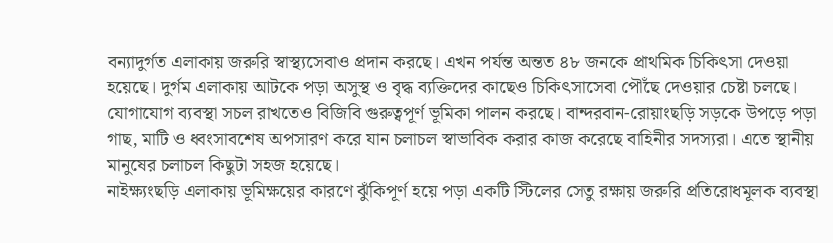বন্যাদুর্গত এলাকায় জরুরি স্বাস্থ্যসেবাও প্রদান করছে। এখন পর্যন্ত অন্তত ৪৮ জনকে প্রাথমিক চিকিৎসা দেওয়া হয়েছে। দুর্গম এলাকায় আটকে পড়া অসুস্থ ও বৃদ্ধ ব্যক্তিদের কাছেও চিকিৎসাসেবা পৌঁছে দেওয়ার চেষ্টা চলছে।
যোগাযোগ ব্যবস্থা সচল রাখতেও বিজিবি গুরুত্বপূর্ণ ভূমিকা পালন করছে। বান্দরবান-রোয়াংছড়ি সড়কে উপড়ে পড়া গাছ, মাটি ও ধ্বংসাবশেষ অপসারণ করে যান চলাচল স্বাভাবিক করার কাজ করেছে বাহিনীর সদস্যরা। এতে স্থানীয় মানুষের চলাচল কিছুটা সহজ হয়েছে।
নাইক্ষ্যংছড়ি এলাকায় ভূমিক্ষয়ের কারণে ঝুঁকিপূর্ণ হয়ে পড়া একটি স্টিলের সেতু রক্ষায় জরুরি প্রতিরোধমূলক ব্যবস্থা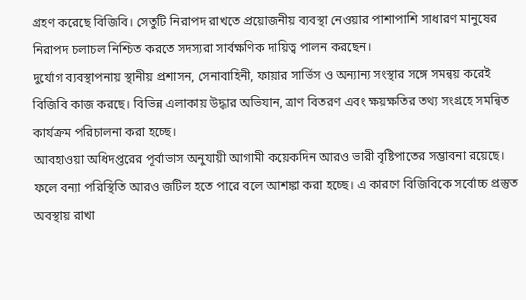গ্রহণ করেছে বিজিবি। সেতুটি নিরাপদ রাখতে প্রয়োজনীয় ব্যবস্থা নেওয়ার পাশাপাশি সাধারণ মানুষের নিরাপদ চলাচল নিশ্চিত করতে সদস্যরা সার্বক্ষণিক দায়িত্ব পালন করছেন।
দুর্যোগ ব্যবস্থাপনায় স্থানীয় প্রশাসন, সেনাবাহিনী, ফায়ার সার্ভিস ও অন্যান্য সংস্থার সঙ্গে সমন্বয় করেই বিজিবি কাজ করছে। বিভিন্ন এলাকায় উদ্ধার অভিযান, ত্রাণ বিতরণ এবং ক্ষয়ক্ষতির তথ্য সংগ্রহে সমন্বিত কার্যক্রম পরিচালনা করা হচ্ছে।
আবহাওয়া অধিদপ্তরের পূর্বাভাস অনুযায়ী আগামী কয়েকদিন আরও ভারী বৃষ্টিপাতের সম্ভাবনা রয়েছে। ফলে বন্যা পরিস্থিতি আরও জটিল হতে পারে বলে আশঙ্কা করা হচ্ছে। এ কারণে বিজিবিকে সর্বোচ্চ প্রস্তুত অবস্থায় রাখা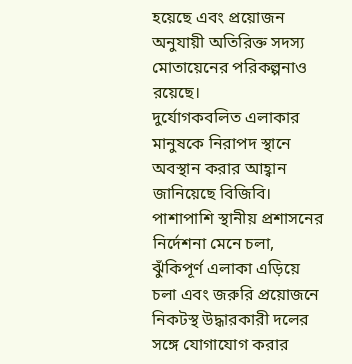হয়েছে এবং প্রয়োজন অনুযায়ী অতিরিক্ত সদস্য মোতায়েনের পরিকল্পনাও রয়েছে।
দুর্যোগকবলিত এলাকার মানুষকে নিরাপদ স্থানে অবস্থান করার আহ্বান জানিয়েছে বিজিবি। পাশাপাশি স্থানীয় প্রশাসনের নির্দেশনা মেনে চলা, ঝুঁকিপূর্ণ এলাকা এড়িয়ে চলা এবং জরুরি প্রয়োজনে নিকটস্থ উদ্ধারকারী দলের সঙ্গে যোগাযোগ করার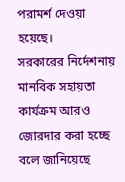পরামর্শ দেওয়া হয়েছে।
সরকারের নির্দেশনায় মানবিক সহায়তা কার্যক্রম আরও জোরদার করা হচ্ছে বলে জানিয়েছে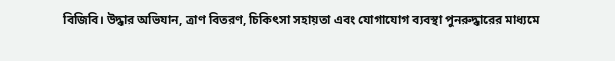বিজিবি। উদ্ধার অভিযান, ত্রাণ বিতরণ, চিকিৎসা সহায়তা এবং যোগাযোগ ব্যবস্থা পুনরুদ্ধারের মাধ্যমে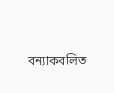বন্যাকবলিত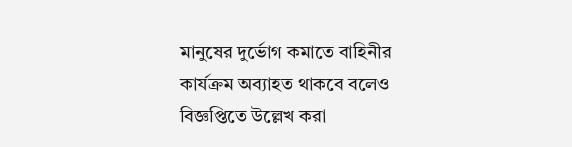মানুষের দুর্ভোগ কমাতে বাহিনীর কার্যক্রম অব্যাহত থাকবে বলেও বিজ্ঞপ্তিতে উল্লেখ করা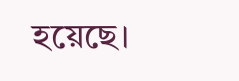হয়েছে।